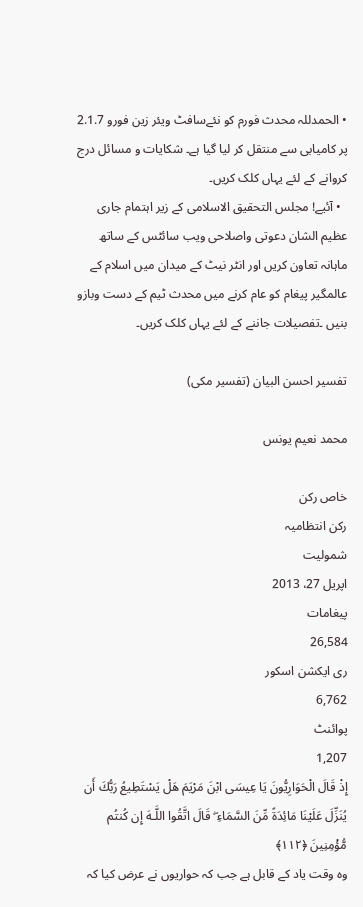• الحمدللہ محدث فورم کو نئےسافٹ ویئر زین فورو 2.1.7 پر کامیابی سے منتقل کر لیا گیا ہے۔ شکایات و مسائل درج کروانے کے لئے یہاں کلک کریں۔
  • آئیے! مجلس التحقیق الاسلامی کے زیر اہتمام جاری عظیم الشان دعوتی واصلاحی ویب سائٹس کے ساتھ ماہانہ تعاون کریں اور انٹر نیٹ کے میدان میں اسلام کے عالمگیر پیغام کو عام کرنے میں محدث ٹیم کے دست وبازو بنیں ۔تفصیلات جاننے کے لئے یہاں کلک کریں۔

تفسیر احسن البیان (تفسیر مکی)

محمد نعیم یونس

خاص رکن
رکن انتظامیہ
شمولیت
اپریل 27، 2013
پیغامات
26,584
ری ایکشن اسکور
6,762
پوائنٹ
1,207
إِذْ قَالَ الْحَوَارِ‌يُّونَ يَا عِيسَى ابْنَ مَرْ‌يَمَ هَلْ يَسْتَطِيعُ رَ‌بُّكَ أَن يُنَزِّلَ عَلَيْنَا مَائِدَةً مِّنَ السَّمَاءِ ۖ قَالَ اتَّقُوا اللَّـهَ إِن كُنتُم مُّؤْمِنِينَ ﴿١١٢﴾
وہ وقت یاد کے قابل ہے جب کہ حواریوں نے عرض کیا کہ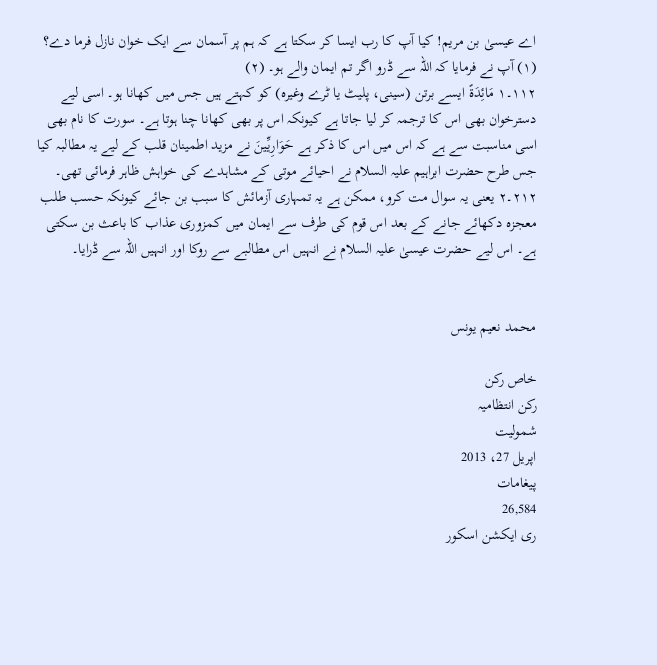اے عیسیٰ بن مریم! کیا آپ کا رب ایسا کر سکتا ہے کہ ہم پر آسمان سے ایک خوان نازل فرما دے؟ (١) آپ نے فرمایا کہ اللہ سے ڈرو اگر تم ایمان والے ہو۔ (٢)
١١٢۔١ مَائِدَةً ایسے برتن (سینی، پلیٹ یا ٹرے وغیرہ) کو کہتے ہیں جس میں کھانا ہو۔ اسی لیے دسترخوان بھی اس کا ترجمہ کر لیا جاتا ہے کیونکہ اس پر بھی کھانا چنا ہوتا ہے۔ سورت کا نام بھی اسی مناسبت سے ہے کہ اس میں اس کا ذکر ہے حَوَارِيِّينَ نے مزید اطمینان قلب کے لیے یہ مطالبہ کیا جس طرح حضرت ابراہیم علیہ السلام نے احیائے موتی کے مشاہدے کی خواہش ظاہر فرمائی تھی۔
٢١۲۔٢ یعنی یہ سوال مت کرو، ممکن ہے یہ تمہاری آزمائش کا سبب بن جائے کیونکہ حسب طلب معجزہ دکھائے جانے کے بعد اس قوم کی طرف سے ایمان میں کمزوری عذاب کا باعث بن سکتی ہے۔ اس لیے حضرت عیسیٰ علیہ السلام نے انہیں اس مطالبے سے روکا اور انہیں اللہ سے ڈرایا۔


محمد نعیم یونس

خاص رکن
رکن انتظامیہ
شمولیت
اپریل 27، 2013
پیغامات
26,584
ری ایکشن اسکور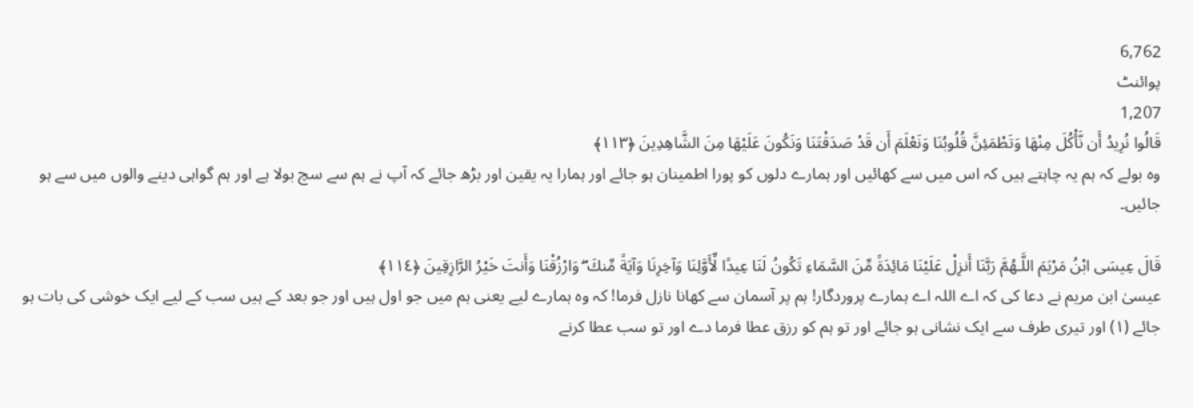6,762
پوائنٹ
1,207
قَالُوا نُرِ‌يدُ أَن نَّأْكُلَ مِنْهَا وَتَطْمَئِنَّ قُلُوبُنَا وَنَعْلَمَ أَن قَدْ صَدَقْتَنَا وَنَكُونَ عَلَيْهَا مِنَ الشَّاهِدِينَ ﴿١١٣﴾
وہ بولے کہ ہم یہ چاہتے ہیں کہ اس میں سے کھائیں اور ہمارے دلوں کو پورا اطمینان ہو جائے اور ہمارا یہ یقین اور بڑھ جائے کہ آپ نے ہم سے سچ بولا ہے اور ہم گواہی دینے والوں میں سے ہو جائیں۔

قَالَ عِيسَى ابْنُ مَرْ‌يَمَ اللَّـهُمَّ رَ‌بَّنَا أَنزِلْ عَلَيْنَا مَائِدَةً مِّنَ السَّمَاءِ تَكُونُ لَنَا عِيدًا لِّأَوَّلِنَا وَآخِرِ‌نَا وَآيَةً مِّنكَ ۖ وَارْ‌زُقْنَا وَأَنتَ خَيْرُ‌ الرَّ‌ازِقِينَ ﴿١١٤﴾
عیسیٰ ابن مریم نے دعا کی کہ اے اللہ اے ہمارے پروردگار! ہم پر آسمان سے کھانا نازل فرما! کہ وہ ہمارے لیے یعنی ہم میں جو اول ہیں اور جو بعد کے ہیں سب کے لیے ایک خوشی کی بات ہو جائے (١) اور تیری طرف سے ایک نشانی ہو جائے اور تو ہم کو رزق عطا فرما دے اور تو سب عطا کرنے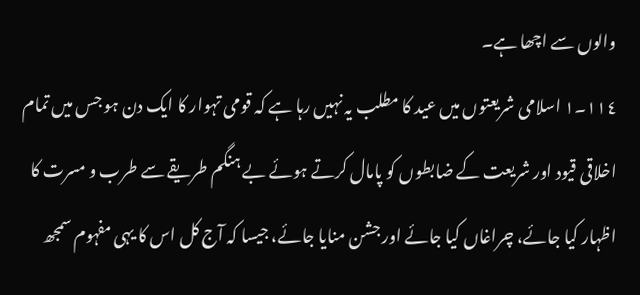والوں سے اچھا ہے۔
١١٤۔١ اسلامی شریعتوں میں عید کا مطلب یہ نہیں رہا ہے کہ قومی تہوار کا ایک دن ہو جس میں تمام اخلاقی قیود اور شریعت کے ضابطوں کو پامال کرتے ہوئے بے ہنگم طریقے سے طرب و مسرت کا اظہار کیا جائے، چراغاں کیا جائے اور جشن منایا جائے، جیسا کہ آج کل اس کا یہی مفہوم سمجھ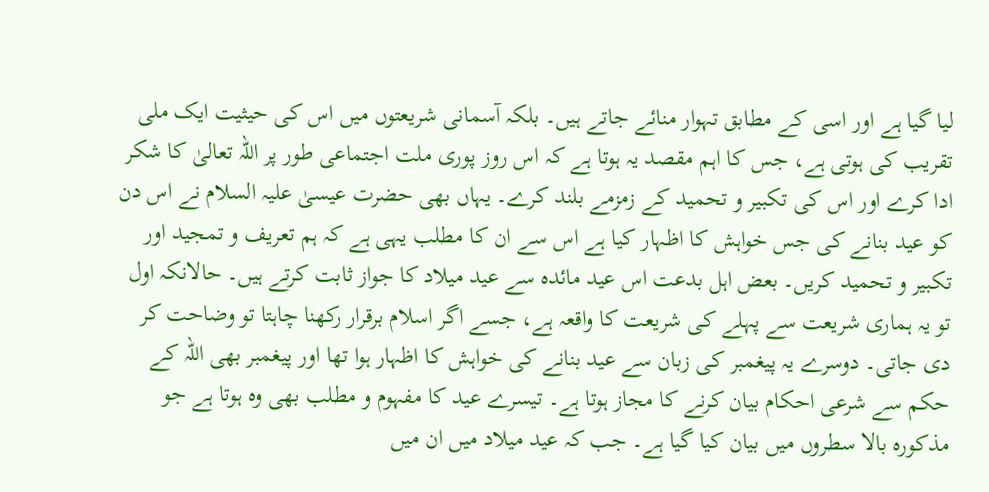لیا گیا ہے اور اسی کے مطابق تہوار منائے جاتے ہیں۔ بلکہ آسمانی شریعتوں میں اس کی حیثیت ایک ملی تقریب کی ہوتی ہے، جس کا اہم مقصد یہ ہوتا ہے کہ اس روز پوری ملت اجتماعی طور پر اللہ تعالیٰ کا شکر ادا کرے اور اس کی تکبیر و تحمید کے زمزمے بلند کرے۔ یہاں بھی حضرت عیسیٰ علیہ السلام نے اس دن کو عید بنانے کی جس خواہش کا اظہار کیا ہے اس سے ان کا مطلب یہی ہے کہ ہم تعریف و تمجید اور تکبیر و تحمید کریں۔ بعض اہل بدعت اس عید مائدہ سے عید میلاد کا جواز ثابت کرتے ہیں۔ حالانکہ اول تو یہ ہماری شریعت سے پہلے کی شریعت کا واقعہ ہے، جسے اگر اسلام برقرار رکھنا چاہتا تو وضاحت کر دی جاتی۔ دوسرے یہ پیغمبر کی زبان سے عید بنانے کی خواہش کا اظہار ہوا تھا اور پیغمبر بھی اللہ کے حکم سے شرعی احکام بیان کرنے کا مجاز ہوتا ہے۔ تیسرے عید کا مفہوم و مطلب بھی وہ ہوتا ہے جو مذکورہ بالا سطروں میں بیان کیا گیا ہے۔ جب کہ عید میلاد میں ان میں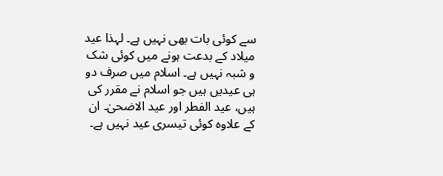سے کوئی بات بھی نہیں ہے۔ لہذا عید میلاد کے بدعت ہونے میں کوئی شک و شبہ نہیں ہے۔ اسلام میں صرف دو ہی عیدیں ہیں جو اسلام نے مقرر کی ہیں، عید الفطر اور عید الاضحیٰ۔ ان کے علاوہ کوئی تیسری عید نہیں ہے۔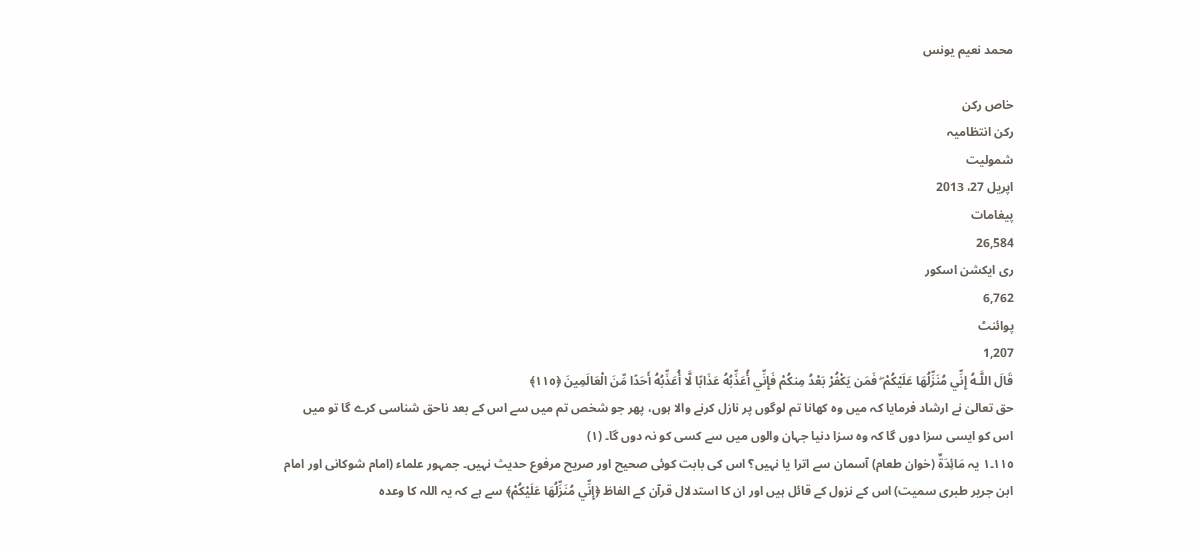محمد نعیم یونس

خاص رکن
رکن انتظامیہ
شمولیت
اپریل 27، 2013
پیغامات
26,584
ری ایکشن اسکور
6,762
پوائنٹ
1,207
قَالَ اللَّـهُ إِنِّي مُنَزِّلُهَا عَلَيْكُمْ ۖ فَمَن يَكْفُرْ‌ بَعْدُ مِنكُمْ فَإِنِّي أُعَذِّبُهُ عَذَابًا لَّا أُعَذِّبُهُ أَحَدًا مِّنَ الْعَالَمِينَ ﴿١١٥﴾
حق تعالیٰ نے ارشاد فرمایا کہ میں وہ کھانا تم لوگوں پر نازل کرنے والا ہوں، پھر جو شخص تم میں سے اس کے بعد ناحق شناسی کرے گا تو میں اس کو ایسی سزا دوں گا کہ وہ سزا دنیا جہان والوں میں سے کسی کو نہ دوں گا۔ (١)
١١٥۔١ یہ مَائِدَةٌ (خوان طعام) آسمان سے اترا یا نہیں؟ اس کی بابت کوئی صحیح اور صریح مرفوع حدیث نہیں۔ جمہور علماء (امام شوکانی اور امام ابن جریر طبری سمیت) اس کے نزول کے قائل ہیں اور ان کا استدلال قرآن کے الفاظ ﴿إِنِّي مُنَزِّلُهَا عَلَيْكُمْ﴾ سے ہے کہ یہ اللہ کا وعدہ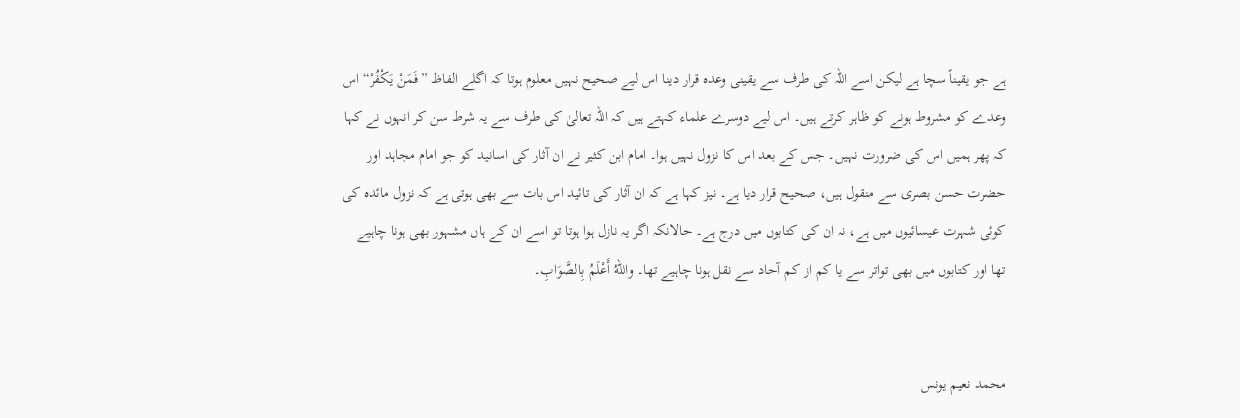ہے جو یقیناً سچا ہے لیکن اسے اللہ کی طرف سے یقینی وعدہ قرار دینا اس لیے صحیح نہیں معلوم ہوتا کہ اگلے الفاظ ”فَمَنْ يَكْفُرْ“ اس وعدے کو مشروط ہونے کو ظاہر کرتے ہیں۔ اس لیے دوسرے علماء کہتے ہیں کہ اللہ تعالیٰ کی طرف سے یہ شرط سن کر انہوں نے کہا کہ پھر ہمیں اس کی ضرورت نہیں۔ جس کے بعد اس کا نزول نہیں ہوا۔ امام ابن کثیر نے ان آثار کی اسانید کو جو امام مجاہد اور حضرت حسن بصری سے منقول ہیں، صحیح قرار دیا ہے۔ نیز کہا ہے کہ ان آثار کی تائید اس بات سے بھی ہوتی ہے کہ نزول مائدہ کی کوئی شہرت عیسائیوں میں ہے، نہ ان کی کتابوں میں درج ہے۔ حالانکہ اگر یہ نازل ہوا ہوتا تو اسے ان کے ہاں مشہور بھی ہونا چاہیے تھا اور کتابوں میں بھی تواتر سے یا کم از کم آحاد سے نقل ہونا چاہیے تھا۔ واللهُ أَعْلَمُ بِالصَّوَابِ۔


محمد نعیم یونس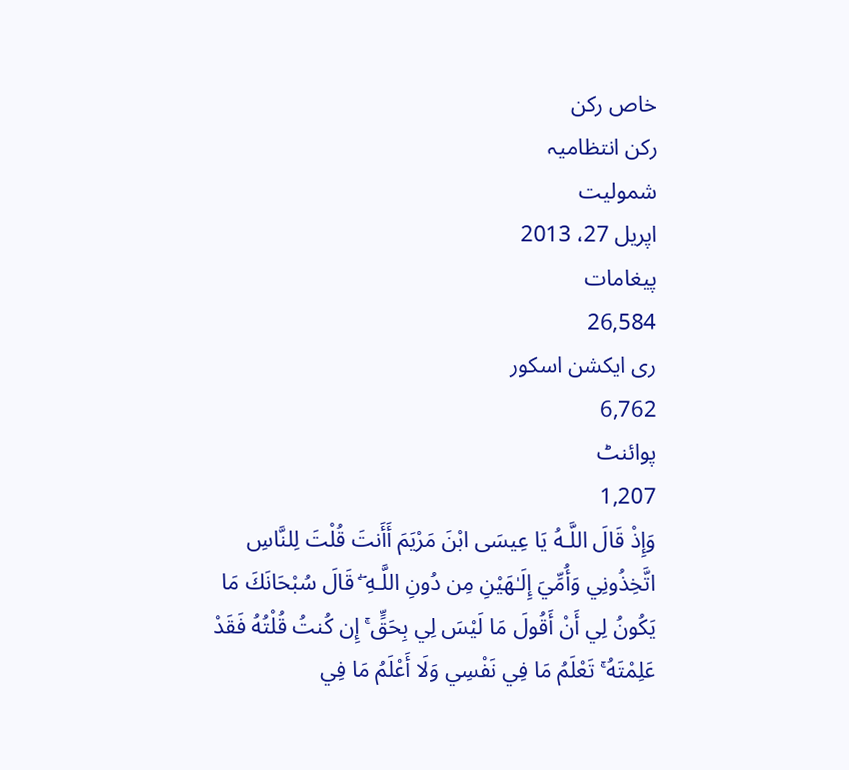خاص رکن
رکن انتظامیہ
شمولیت
اپریل 27، 2013
پیغامات
26,584
ری ایکشن اسکور
6,762
پوائنٹ
1,207
وَإِذْ قَالَ اللَّـهُ يَا عِيسَى ابْنَ مَرْ‌يَمَ أَأَنتَ قُلْتَ لِلنَّاسِ اتَّخِذُونِي وَأُمِّيَ إِلَـٰهَيْنِ مِن دُونِ اللَّـهِ ۖ قَالَ سُبْحَانَكَ مَا يَكُونُ لِي أَنْ أَقُولَ مَا لَيْسَ لِي بِحَقٍّ ۚ إِن كُنتُ قُلْتُهُ فَقَدْ عَلِمْتَهُ ۚ تَعْلَمُ مَا فِي نَفْسِي وَلَا أَعْلَمُ مَا فِي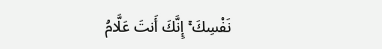نَفْسِكَ ۚ إِنَّكَ أَنتَ عَلَّامُ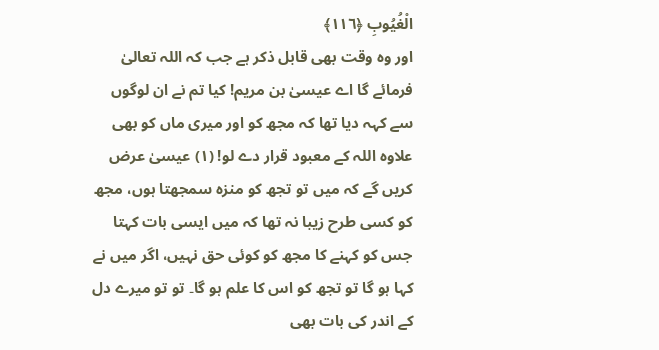الْغُيُوبِ ﴿١١٦﴾
اور وہ وقت بھی قابل ذکر ہے جب کہ اللہ تعالیٰ فرمائے گا اے عیسیٰ بن مریم! کیا تم نے ان لوگوں سے کہہ دیا تھا کہ مجھ کو اور میری ماں کو بھی علاوہ اللہ کے معبود قرار دے لو! (١) عیسیٰ عرض کریں گے کہ میں تو تجھ کو منزہ سمجھتا ہوں، مجھ کو کسی طرح زیبا نہ تھا کہ میں ایسی بات کہتا جس کو کہنے کا مجھ کو کوئی حق نہیں، اگر میں نے کہا ہو گا تو تجھ کو اس کا علم ہو گا۔ تو تو میرے دل کے اندر کی بات بھی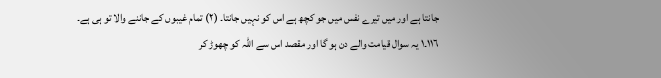جانتا ہے اور میں تیرے نفس میں جو کچھ ہے اس کو نہیں جانتا۔ (٢) تمام غیبوں کے جاننے والا تو ہی ہے۔
١١٦۔١ یہ سوال قیامت والے دن ہو گا اور مقصد اس سے اللہ کو چھوڑ کر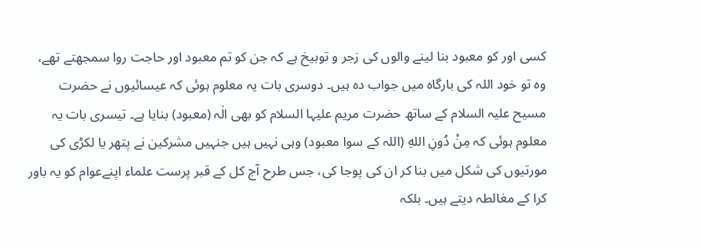کسی اور کو معبود بنا لینے والوں کی زجر و توبیخ ہے کہ جن کو تم معبود اور حاجت روا سمجھتے تھے، وہ تو خود اللہ کی بارگاہ میں جواب دہ ہیں۔ دوسری بات یہ معلوم ہوئی کہ عیسائیوں نے حضرت مسیح علیہ السلام کے ساتھ حضرت مریم علیہا السلام کو بھی الٰہ (معبود) بنایا ہے۔ تیسری بات یہ معلوم ہوئی کہ مِنْ دُونِ اللهِ (اللہ کے سوا معبود) وہی نہیں ہیں جنہیں مشرکین نے پتھر یا لکڑی کی مورتیوں کی شکل میں بنا کر ان کی پوجا کی، جس طرح آج کل کے قبر پرست علماء اپنےعوام کو یہ باور کرا کے مغالطہ دیتے ہیں۔ بلکہ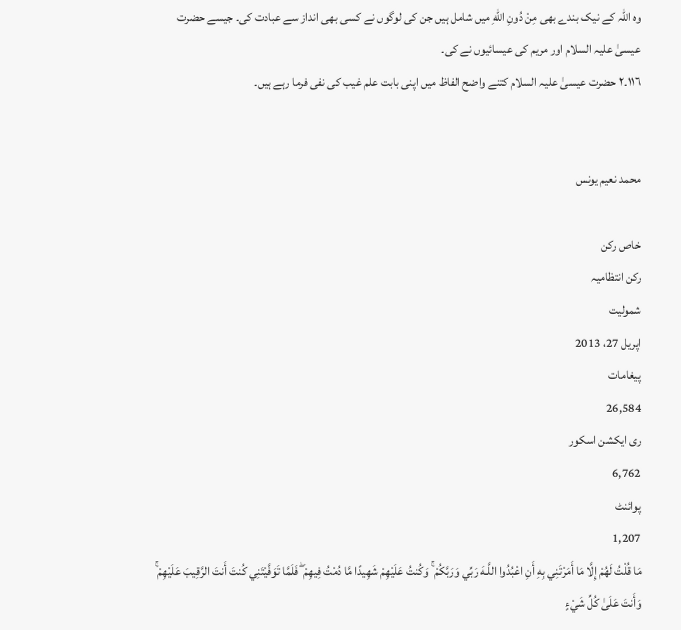وہ اللہ کے نیک بندے بھی مِنْ دُونِ اللهِ میں شامل ہیں جن کی لوگوں نے کسی بھی انداز سے عبادت کی۔ جیسے حضرت عیسیٰ علیہ السلام اور مریم کی عیسائیوں نے کی۔
١١٦۔٢ حضرت عیسیٰ علیہ السلام کتنے واضح الفاظ میں اپنی بابت علم غیب کی نفی فرما رہے ہیں۔


محمد نعیم یونس

خاص رکن
رکن انتظامیہ
شمولیت
اپریل 27، 2013
پیغامات
26,584
ری ایکشن اسکور
6,762
پوائنٹ
1,207
مَا قُلْتُ لَهُمْ إِلَّا مَا أَمَرْ‌تَنِي بِهِ أَنِ اعْبُدُوا اللَّـهَ رَ‌بِّي وَرَ‌بَّكُمْ ۚ وَكُنتُ عَلَيْهِمْ شَهِيدًا مَّا دُمْتُ فِيهِمْ ۖ فَلَمَّا تَوَفَّيْتَنِي كُنتَ أَنتَ الرَّ‌قِيبَ عَلَيْهِمْ ۚ وَأَنتَ عَلَىٰ كُلِّ شَيْءٍ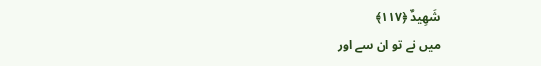شَهِيدٌ ﴿١١٧﴾
میں نے تو ان سے اور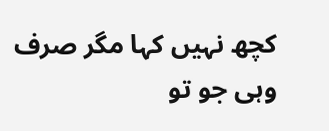کچھ نہیں کہا مگر صرف وہی جو تو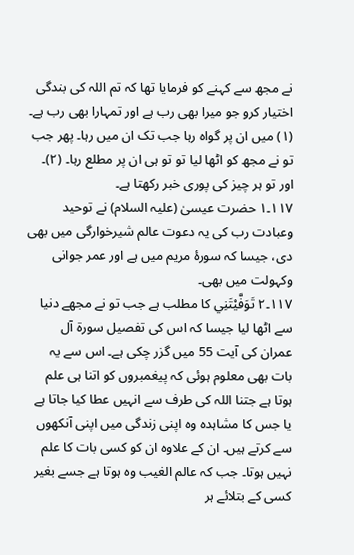نے مجھ سے کہنے کو فرمایا تھا کہ تم اللہ کی بندگی اختیار کرو جو میرا بھی رب ہے اور تمہارا بھی رب ہے۔ (١) میں ان پر گواہ رہا جب تک ان میں رہا۔ پھر جب تو نے مجھ کو اٹھا لیا تو تو ہی ان پر مطلع رہا۔ (٢)۔ اور تو ہر چیز کی پوری خبر رکھتا ہے۔
١١٧۔١ حضرت عیسیٰ (علیہ السلام) نے توحید وعبادت رب کی یہ دعوت عالم شیرخوارگی میں بھی دی، جیسا کہ سورۂ مریم میں ہے اور عمر جوانی وکہولت میں بھی۔
١١٧۔٢ تَوَفَّيْتَنِي کا مطلب ہے جب تو نے مجھے دنیا سے اٹھا لیا جیسا کہ اس کی تفصیل سورۃ آل عمران کی آیت 55 میں گزر چکی ہے۔ اس سے یہ بات بھی معلوم ہوئی کہ پیغمبروں کو اتنا ہی علم ہوتا ہے جتنا اللہ کی طرف سے انہیں عطا کیا جاتا ہے یا جس کا مشاہدہ وہ اپنی زندگی میں اپنی آنکھوں سے کرتے ہیں۔ ان کے علاوہ ان کو کسی بات کا علم نہیں ہوتا۔ جب کہ عالم الغیب وہ ہوتا ہے جسے بغیر کسی کے بتلائے ہر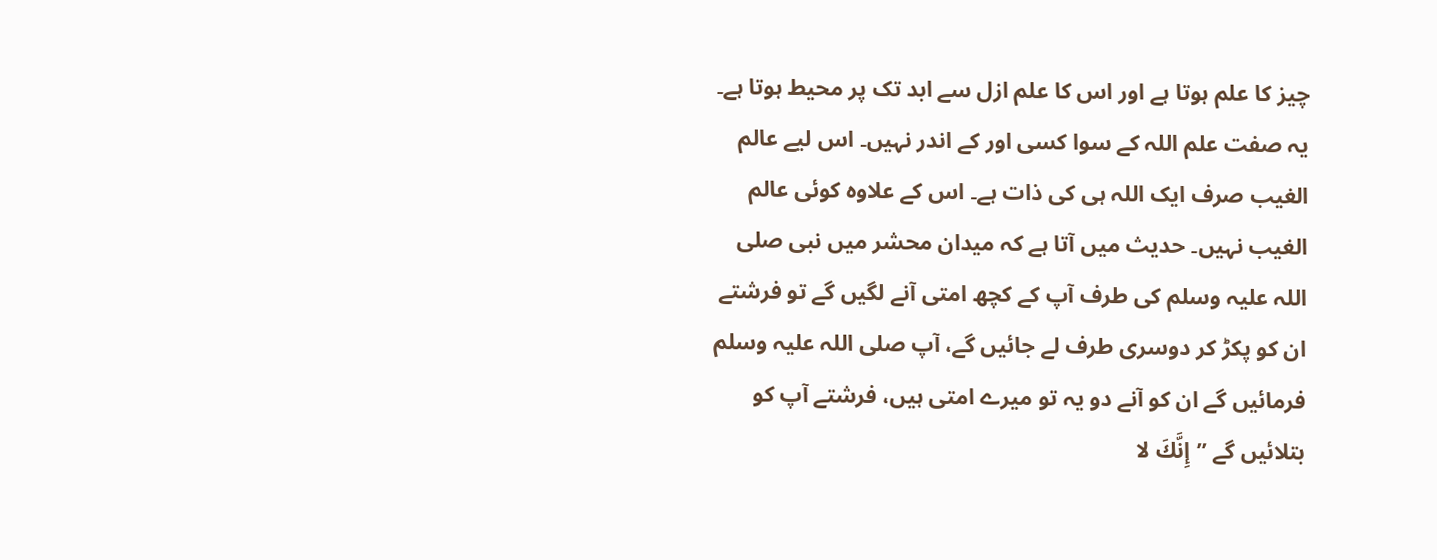چیز کا علم ہوتا ہے اور اس کا علم ازل سے ابد تک پر محیط ہوتا ہے۔ یہ صفت علم اللہ کے سوا کسی اور کے اندر نہیں۔ اس لیے عالم الغیب صرف ایک اللہ ہی کی ذات ہے۔ اس کے علاوہ کوئی عالم الغیب نہیں۔ حدیث میں آتا ہے کہ میدان محشر میں نبی صلی اللہ علیہ وسلم کی طرف آپ کے کچھ امتی آنے لگیں گے تو فرشتے ان کو پکڑ کر دوسری طرف لے جائیں گے، آپ صلی اللہ علیہ وسلم فرمائیں گے ان کو آنے دو یہ تو میرے امتی ہیں، فرشتے آپ کو بتلائیں گے ”إِنَّكَ لا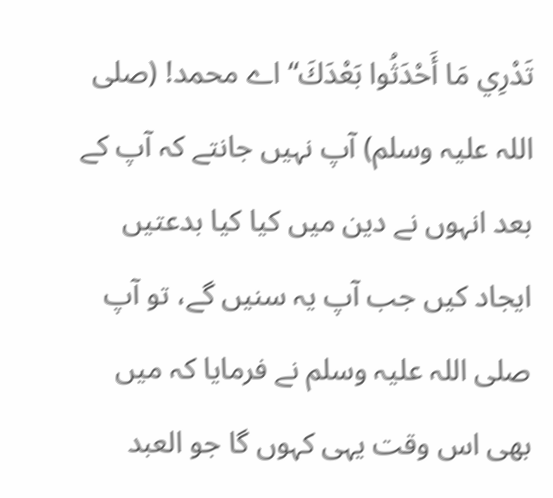تَدْرِي مَا أَحْدَثُوا بَعْدَكَ“ اے محمد! (صلی اللہ علیہ وسلم) آپ نہیں جانتے کہ آپ کے بعد انہوں نے دین میں کیا کیا بدعتیں ایجاد کیں جب آپ یہ سنیں گے، تو آپ صلی اللہ علیہ وسلم نے فرمایا کہ میں بھی اس وقت یہی کہوں گا جو العبد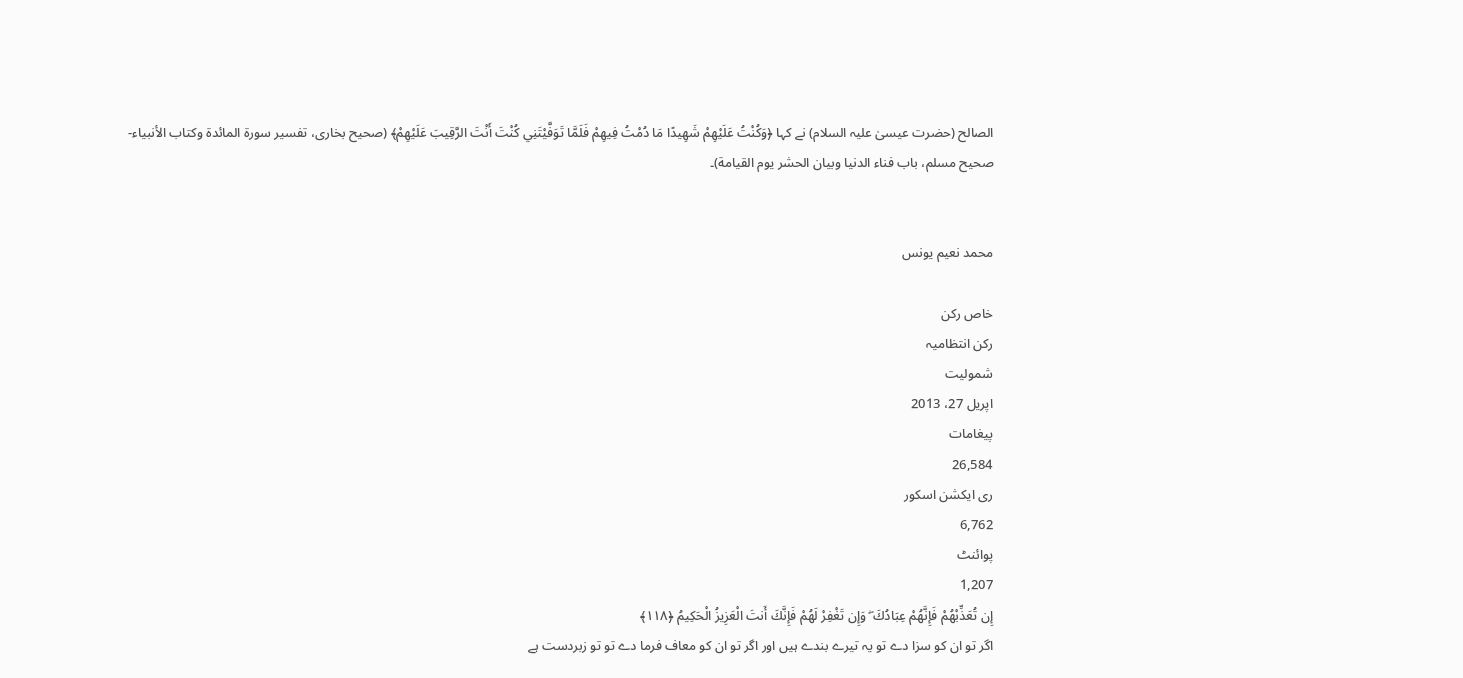الصالح (حضرت عیسیٰ علیہ السلام) نے کہا ﴿وَكُنْتُ عَلَيْهِمْ شَهِيدًا مَا دُمْتُ فِيهِمْ فَلَمَّا تَوَفَّيْتَنِي كُنْتَ أَنْتَ الرَّقِيبَ عَلَيْهِمْ﴾ (صحیح بخاری، تفسير سورة المائدة وكتاب الأنبياء- صحيح مسلم، باب فناء الدنيا وبيان الحشر يوم القيامة)۔


محمد نعیم یونس

خاص رکن
رکن انتظامیہ
شمولیت
اپریل 27، 2013
پیغامات
26,584
ری ایکشن اسکور
6,762
پوائنٹ
1,207
إِن تُعَذِّبْهُمْ فَإِنَّهُمْ عِبَادُكَ ۖ وَإِن تَغْفِرْ‌ لَهُمْ فَإِنَّكَ أَنتَ الْعَزِيزُ الْحَكِيمُ ﴿١١٨﴾
اگر تو ان کو سزا دے تو یہ تیرے بندے ہیں اور اگر تو ان کو معاف فرما دے تو تو زبردست ہے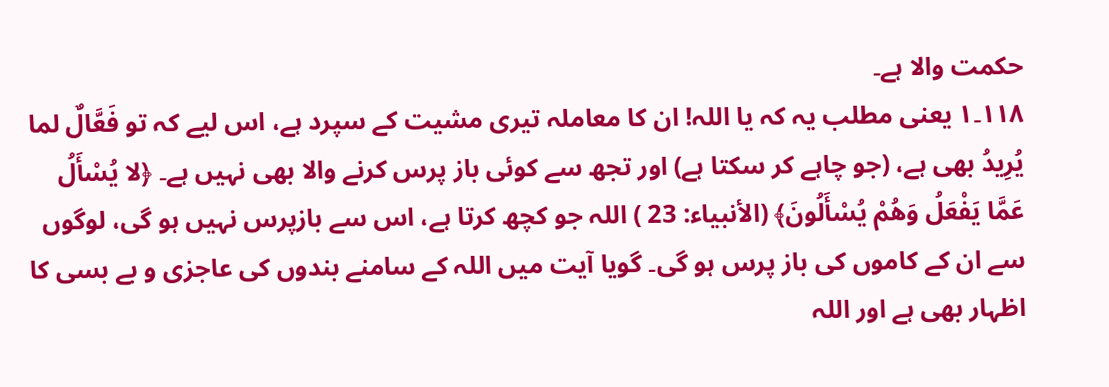حکمت والا ہے۔
۱۱۸۔۱ یعنی مطلب یہ کہ یا اللہ! ان کا معاملہ تیری مشیت کے سپرد ہے، اس لیے کہ تو فَعَّالٌ لما يُرِيدُ بھی ہے، (جو چاہے کر سکتا ہے) اور تجھ سے کوئی باز پرس کرنے والا بھی نہیں ہے۔ ﴿لا يُسْأَلُ عَمَّا يَفْعَلُ وَهُمْ يُسْأَلُونَ﴾ (الأنبياء: 23 ) اللہ جو کچھ کرتا ہے، اس سے بازپرس نہیں ہو گی، لوگوں سے ان کے کاموں کی باز پرس ہو گی۔ گویا آیت میں اللہ کے سامنے بندوں کی عاجزی و بے بسی کا اظہار بھی ہے اور اللہ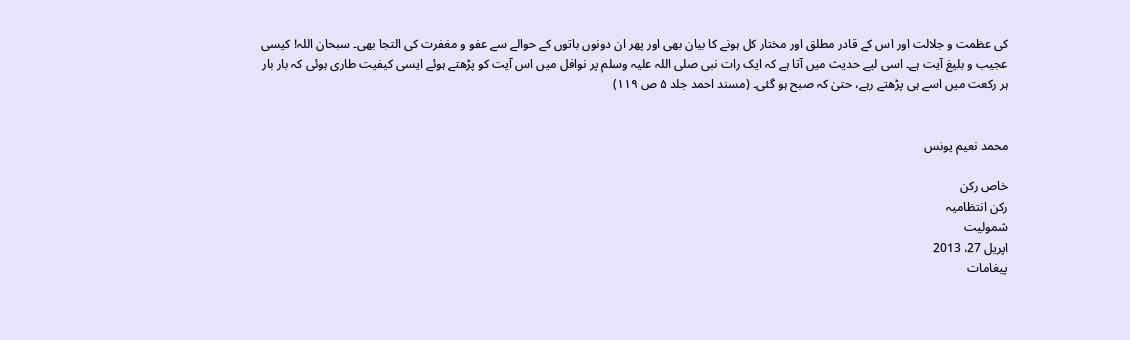کی عظمت و جلالت اور اس کے قادر مطلق اور مختار کل ہونے کا بیان بھی اور پھر ان دونوں باتوں کے حوالے سے عفو و مغفرت کی التجا بھی۔ سبحان اللہ! کیسی عجیب و بلیغ آیت ہے۔ اسی لیے حدیث میں آتا ہے کہ ایک رات نبی صلی اللہ علیہ وسلم پر نوافل میں اس آیت کو پڑھتے ہوئے ایسی کیفیت طاری ہوئی کہ بار بار ہر رکعت میں اسے ہی پڑھتے رہے، حتیٰ کہ صبح ہو گئی۔ (مسند احمد جلد ۵ ص ۱۱۹)


محمد نعیم یونس

خاص رکن
رکن انتظامیہ
شمولیت
اپریل 27، 2013
پیغامات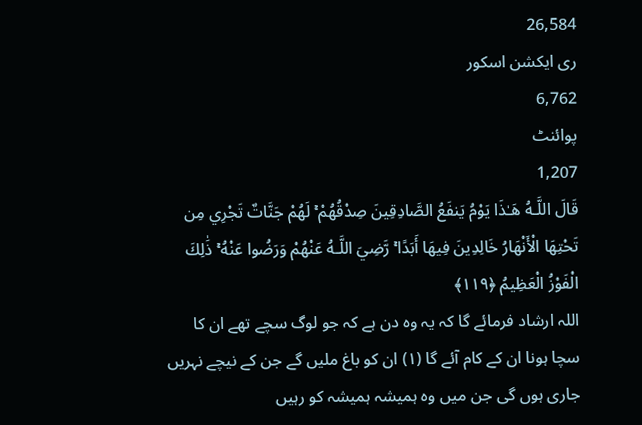26,584
ری ایکشن اسکور
6,762
پوائنٹ
1,207
قَالَ اللَّـهُ هَـٰذَا يَوْمُ يَنفَعُ الصَّادِقِينَ صِدْقُهُمْ ۚ لَهُمْ جَنَّاتٌ تَجْرِ‌ي مِن تَحْتِهَا الْأَنْهَارُ‌ خَالِدِينَ فِيهَا أَبَدًا ۚ رَّ‌ضِيَ اللَّـهُ عَنْهُمْ وَرَ‌ضُوا عَنْهُ ۚ ذَٰلِكَ الْفَوْزُ الْعَظِيمُ ﴿١١٩﴾
اللہ ارشاد فرمائے گا کہ یہ وہ دن ہے کہ جو لوگ سچے تھے ان کا سچا ہونا ان کے کام آئے گا (١) ان کو باغ ملیں گے جن کے نیچے نہریں جاری ہوں گی جن میں وہ ہمیشہ ہمیشہ کو رہیں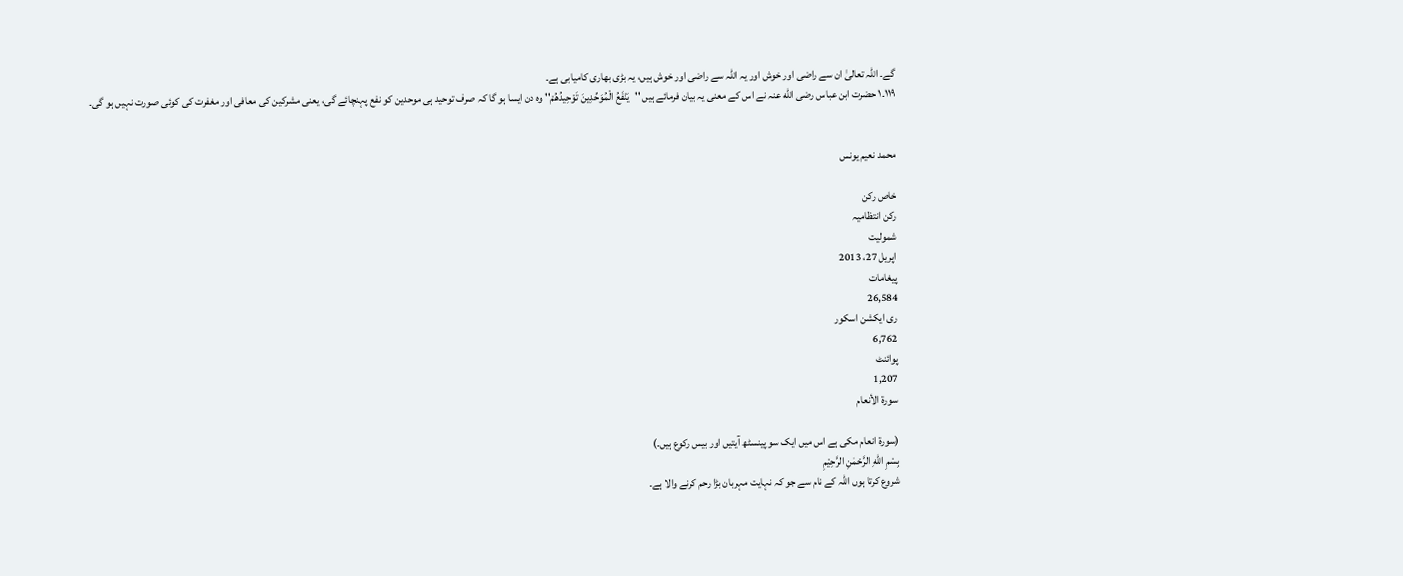گے۔ اللہ تعالیٰ ان سے راضی اور خوش اور یہ اللہ سے راضی اور خوش ہیں، یہ بڑی بھاری کامیابی ہے۔
١١٩۔١ حضرت ابن عباس رضی الله عنہ نے اس کے معنی یہ بیان فرمائے ہیں ''يَنْفَعُ الْمُوَحِّدِينَ تَوْحِيدُهُمْ'' وہ دن ایسا ہو گا کہ صرف توحید ہی موحدین کو نفع پہنچائے گی، یعنی مشرکین کی معافی اور مغفرت کی کوئی صورت نہیں ہو گی۔


محمد نعیم یونس

خاص رکن
رکن انتظامیہ
شمولیت
اپریل 27، 2013
پیغامات
26,584
ری ایکشن اسکور
6,762
پوائنٹ
1,207
سورة الأنعام

(سورة انعام مکی ہے اس میں ایک سو پینسٹھ آیتیں اور بیس رکوع ہیں۔)
بِسْمِ اللّٰهِ الرَّحْمٰنِ الرَّحِيْمِ
شروع کرتا ہوں اللہ کے نام سے جو کہ نہایت مہربان بڑا رحم کرنے والا ہے۔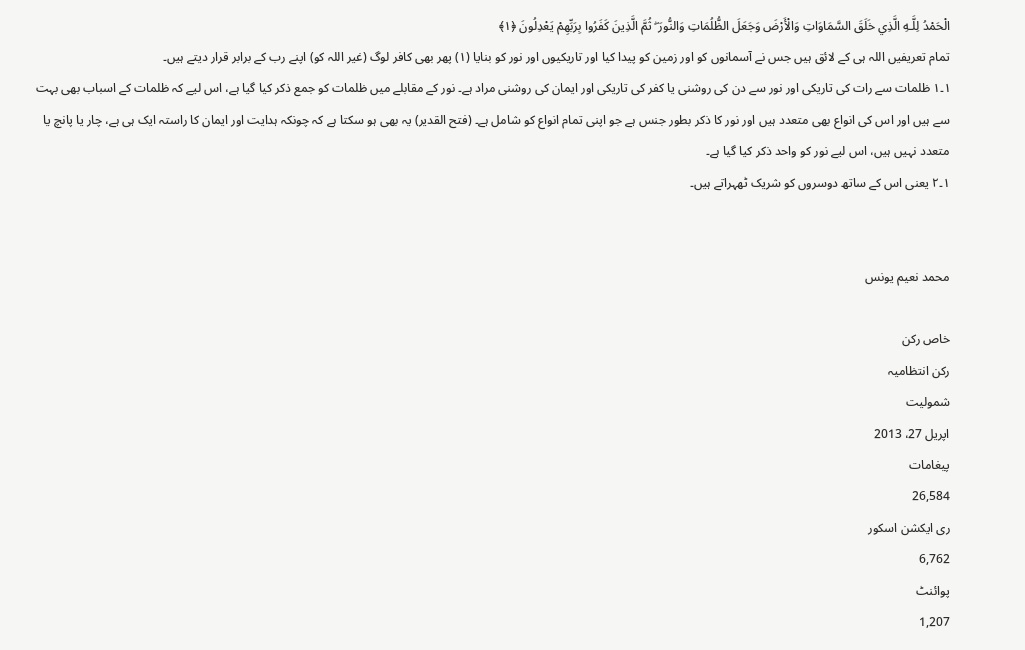الْحَمْدُ لِلَّـهِ الَّذِي خَلَقَ السَّمَاوَاتِ وَالْأَرْ‌ضَ وَجَعَلَ الظُّلُمَاتِ وَالنُّورَ‌ ۖ ثُمَّ الَّذِينَ كَفَرُ‌وا بِرَ‌بِّهِمْ يَعْدِلُونَ ﴿١﴾
تمام تعریفیں اللہ ہی کے لائق ہیں جس نے آسمانوں کو اور زمین کو پیدا کیا اور تاریکیوں اور نور کو بنایا (١) پھر بھی کافر لوگ (غیر اللہ کو) اپنے رب کے برابر قرار دیتے ہیں۔
١۔١ ظلمات سے رات کی تاریکی اور نور سے دن کی روشنی یا کفر کی تاریکی اور ایمان کی روشنی مراد ہے۔ نور کے مقابلے میں ظلمات کو جمع ذکر کیا گیا ہے، اس لیے کہ ظلمات کے اسباب بھی بہت سے ہیں اور اس کی انواع بھی متعدد ہیں اور نور کا ذکر بطور جنس ہے جو اپنی تمام انواع کو شامل ہے۔ (فتح القدیر) یہ بھی ہو سکتا ہے کہ چونکہ ہدایت اور ایمان کا راستہ ایک ہی ہے، چار یا پانچ یا متعدد نہیں ہیں، اس لیے نور کو واحد ذکر کیا گیا ہے۔
١۔٢ یعنی اس کے ساتھ دوسروں کو شریک ٹھہراتے ہیں۔


محمد نعیم یونس

خاص رکن
رکن انتظامیہ
شمولیت
اپریل 27، 2013
پیغامات
26,584
ری ایکشن اسکور
6,762
پوائنٹ
1,207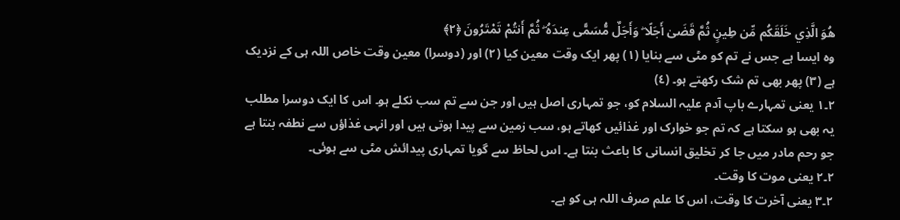هُوَ الَّذِي خَلَقَكُم مِّن طِينٍ ثُمَّ قَضَىٰ أَجَلًا ۖ وَأَجَلٌ مُّسَمًّى عِندَهُ ۖ ثُمَّ أَنتُمْ تَمْتَرُ‌ونَ ﴿٢﴾
وہ ایسا ہے جس نے تم کو مٹی سے بنایا (١) پھر ایک وقت معین کیا (٢) اور (دوسرا) معین وقت خاص اللہ ہی کے نزدیک ہے (٣) پھر بھی تم شک رکھتے ہو۔ (٤)
٢۔١ یعنی تمہارے باپ آدم علیہ السلام کو، جو تمہاری اصل ہیں اور جن سے تم سب نکلے ہو۔ اس کا ایک دوسرا مطلب یہ بھی ہو سکتا ہے کہ تم جو خوارک اور غذائیں کھاتے ہو، سب زمین سے پیدا ہوتی ہیں اور انہی غذاؤں سے نطفہ بنتا ہے جو رحم مادر میں جا کر تخلیق انسانی کا باعث بنتا ہے۔ اس لحاظ سے گویا تمہاری پیدائش مٹی سے ہوئی۔
٢۔٢ یعنی موت کا وقت۔
٢۔٣ یعنی آخرت کا وقت، اس کا علم صرف اللہ ہی کو ہے۔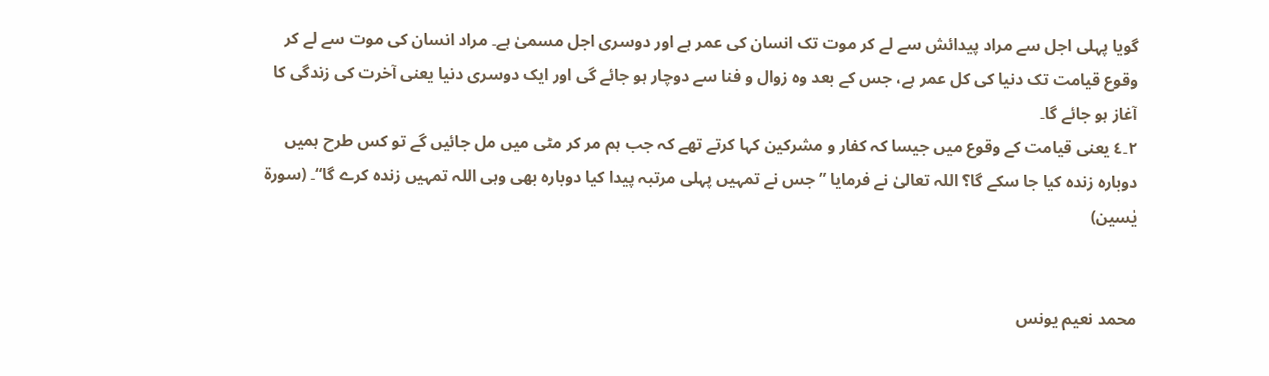گویا پہلی اجل سے مراد پیدائش سے لے کر موت تک انسان کی عمر ہے اور دوسری اجل مسمیٰ ہے۔ مراد انسان کی موت سے لے کر وقوع قیامت تک دنیا کی کل عمر ہے، جس کے بعد وہ زوال و فنا سے دوچار ہو جائے گی اور ایک دوسری دنیا یعنی آخرت کی زندگی کا آغاز ہو جائے گا۔
٢۔٤ یعنی قیامت کے وقوع میں جیسا کہ کفار و مشرکین کہا کرتے تھے کہ جب ہم مر کر مٹی میں مل جائیں گے تو کس طرح ہمیں دوبارہ زندہ کیا جا سکے گا؟ اللہ تعالیٰ نے فرمایا ”جس نے تمہیں پہلی مرتبہ پیدا کیا دوبارہ بھی وہی اللہ تمہیں زندہ کرے گا“۔ (سورۃ یٰسین)


محمد نعیم یونس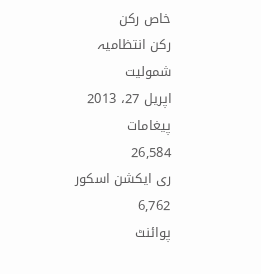خاص رکن
رکن انتظامیہ
شمولیت
اپریل 27، 2013
پیغامات
26,584
ری ایکشن اسکور
6,762
پوائنٹ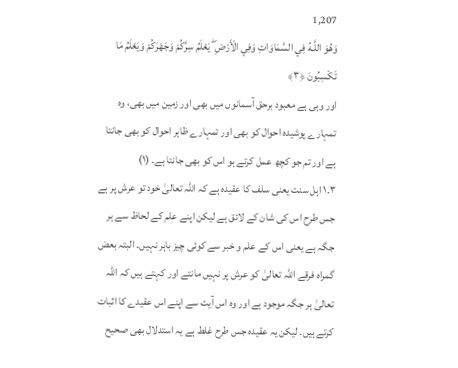1,207
وَهُوَ اللَّـهُ فِي السَّمَاوَاتِ وَفِي الْأَرْ‌ضِ ۖ يَعْلَمُ سِرَّ‌كُمْ وَجَهْرَ‌كُمْ وَيَعْلَمُ مَا تَكْسِبُونَ ﴿٣﴾
اور وہی ہے معبود برحق آسمانوں میں بھی اور زمین میں بھی، وہ تمہارے پوشیدہ احوال کو بھی اور تمہارے ظاہر احوال کو بھی جانتا ہے اور تم جو کچھ عمل کرتے ہو اس کو بھی جانتا ہے۔ (١)
٣۔١ اہل سنت یعنی سلف کا عقیدہ ہے کہ اللہ تعالیٰ خود تو عرش پر ہے جس طرح اس کی شان کے لائق ہے لیکن اپنے علم کے لحاظ سے ہر جگہ ہے یعنی اس کے علم و خبر سے کوئی چیز باہر نہیں۔ البتہ بعض گمراہ فرقے اللہ تعالیٰ کو عرش پر نہیں مانتے اور کہتے ہیں کہ اللہ تعالیٰ ہر جگہ موجود ہے اور وہ اس آیت سے اپنے اس عقیدے کا اثبات کرتے ہیں۔ لیکن یہ عقیدہ جس طرح غلط ہے یہ استدلال بھی صحیح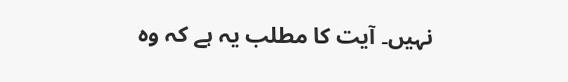نہیں۔ آیت کا مطلب یہ ہے کہ وہ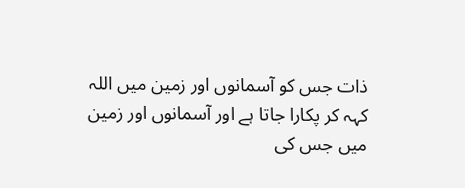ذات جس کو آسمانوں اور زمین میں اللہ کہہ کر پکارا جاتا ہے اور آسمانوں اور زمین میں جس کی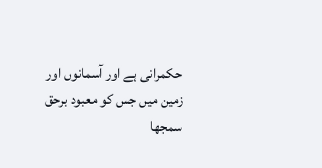حکمرانی ہے اور آسمانوں اور زمین میں جس کو معبود برحق سمجھا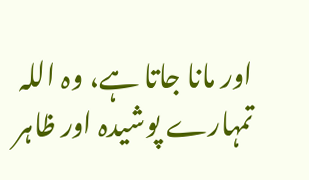اور مانا جاتا ہے، وہ اللہ تمہارے پوشیدہ اور ظاہر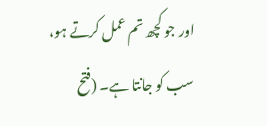اور جو کچھ تم عمل کرتے ہو، سب کو جانتا ہے۔ (فتح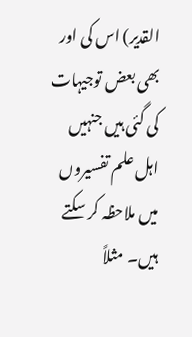القدیر) اس کی اور بھی بعض توجیہات کی گئی ہیں جنہیں اہل علم تفسیروں میں ملاحظہ کر سکتے ہیں۔ مثلاً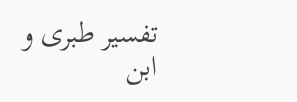تفسیر طبری و ابن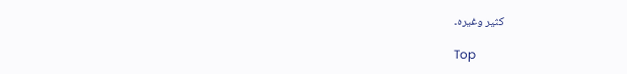کثیر وغیرہ۔

Top